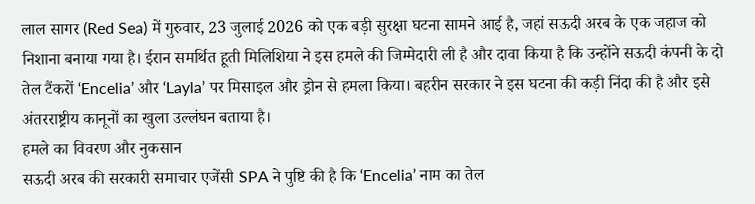लाल सागर (Red Sea) में गुरुवार, 23 जुलाई 2026 को एक बड़ी सुरक्षा घटना सामने आई है, जहां सऊदी अरब के एक जहाज को निशाना बनाया गया है। ईरान समर्थित हूती मिलिशिया ने इस हमले की जिम्मेदारी ली है और दावा किया है कि उन्होंने सऊदी कंपनी के दो तेल टैंकरों ‘Encelia’ और ‘Layla’ पर मिसाइल और ड्रोन से हमला किया। बहरीन सरकार ने इस घटना की कड़ी निंदा की है और इसे अंतरराष्ट्रीय कानूनों का खुला उल्लंघन बताया है।
हमले का विवरण और नुकसान
सऊदी अरब की सरकारी समाचार एजेंसी SPA ने पुष्टि की है कि ‘Encelia’ नाम का तेल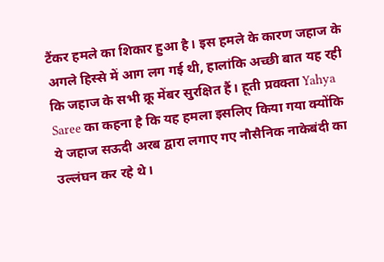टैंकर हमले का शिकार हुआ है। इस हमले के कारण जहाज के अगले हिस्से में आग लग गई थी, हालांकि अच्छी बात यह रही कि जहाज के सभी क्रू मेंबर सुरक्षित हैं। हूती प्रवक्ता Yahya Saree का कहना है कि यह हमला इसलिए किया गया क्योंकि ये जहाज सऊदी अरब द्वारा लगाए गए नौसैनिक नाकेबंदी का उल्लंघन कर रहे थे।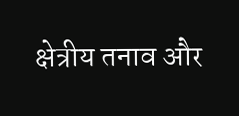क्षेत्रीय तनाव और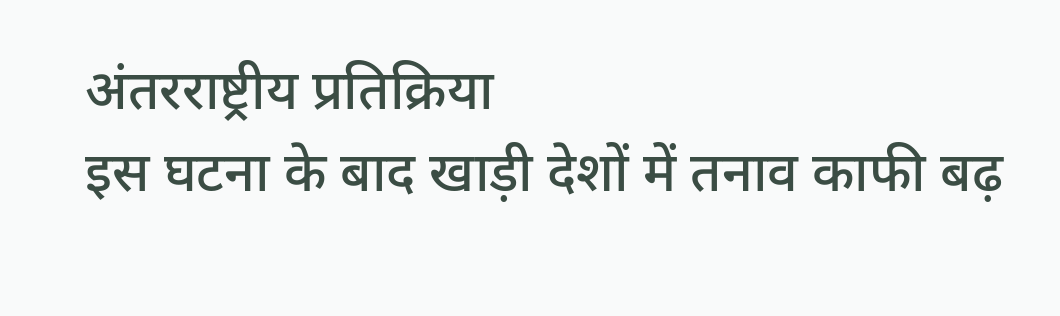अंतरराष्ट्रीय प्रतिक्रिया
इस घटना के बाद खाड़ी देशों में तनाव काफी बढ़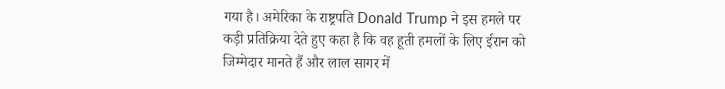गया है। अमेरिका के राष्ट्रपति Donald Trump ने इस हमले पर कड़ी प्रतिक्रिया देते हुए कहा है कि वह हूती हमलों के लिए ईरान को जिम्मेदार मानते हैं और लाल सागर में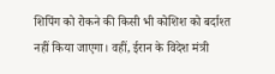शिपिंग को रोकने की किसी भी कोशिश को बर्दाश्त नहीं किया जाएगा। वहीं, ईरान के विदेश मंत्री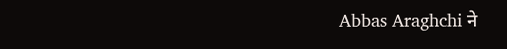Abbas Araghchi ने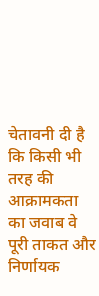चेतावनी दी है कि किसी भी तरह की आक्रामकता का जवाब वे पूरी ताकत और निर्णायक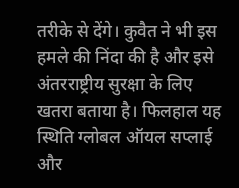तरीके से देंगे। कुवैत ने भी इस हमले की निंदा की है और इसे अंतरराष्ट्रीय सुरक्षा के लिए खतरा बताया है। फिलहाल यह स्थिति ग्लोबल ऑयल सप्लाई और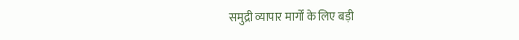समुद्री व्यापार मार्गों के लिए बड़ी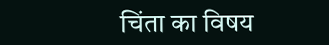चिंता का विषय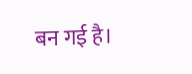बन गई है।